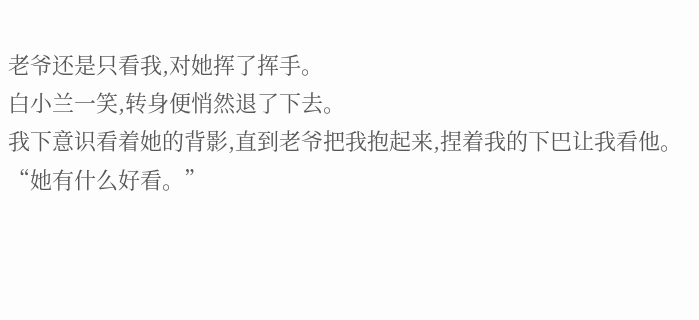老爷还是只看我,对她挥了挥手。
白小兰一笑,转身便悄然退了下去。
我下意识看着她的背影,直到老爷把我抱起来,捏着我的下巴让我看他。
“她有什么好看。”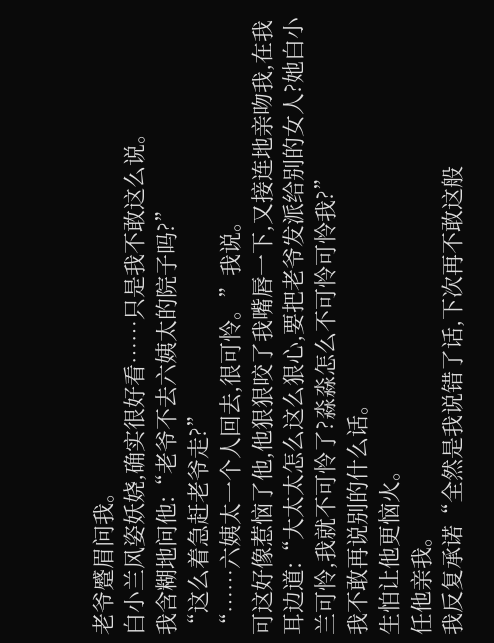老爷蹙眉问我。
白小兰风姿妖娆,确实很好看……只是我不敢这么说。
我含糊地问他:“老爷不去六姨太的院子吗?”
“这么着急赶老爷走?”
“……六姨太一个人回去,很可怜。”我说。
可这好像惹恼了他,他狠狠咬了我嘴唇一下,又接连地亲吻我,在我耳边道:“大太太怎么这么狠心,要把老爷发派给别的女人?她白小兰可怜,我就不可怜了?淼淼怎么不可怜可怜我?”
我不敢再说别的什么话。
生怕让他更恼火。
任他亲我。
我反复承诺“全然是我说错了话,下次再不敢这般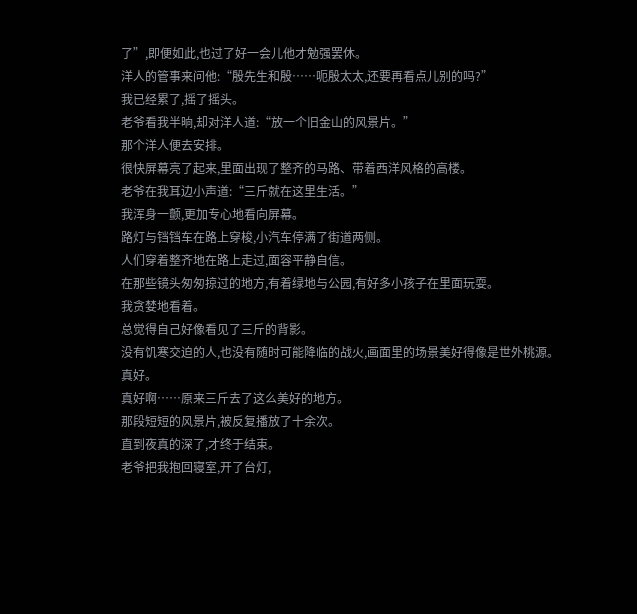了”,即便如此,也过了好一会儿他才勉强罢休。
洋人的管事来问他:“殷先生和殷……呃殷太太,还要再看点儿别的吗?”
我已经累了,摇了摇头。
老爷看我半晌,却对洋人道:“放一个旧金山的风景片。”
那个洋人便去安排。
很快屏幕亮了起来,里面出现了整齐的马路、带着西洋风格的高楼。
老爷在我耳边小声道:“三斤就在这里生活。”
我浑身一颤,更加专心地看向屏幕。
路灯与铛铛车在路上穿梭,小汽车停满了街道两侧。
人们穿着整齐地在路上走过,面容平静自信。
在那些镜头匆匆掠过的地方,有着绿地与公园,有好多小孩子在里面玩耍。
我贪婪地看着。
总觉得自己好像看见了三斤的背影。
没有饥寒交迫的人,也没有随时可能降临的战火,画面里的场景美好得像是世外桃源。
真好。
真好啊……原来三斤去了这么美好的地方。
那段短短的风景片,被反复播放了十余次。
直到夜真的深了,才终于结束。
老爷把我抱回寝室,开了台灯,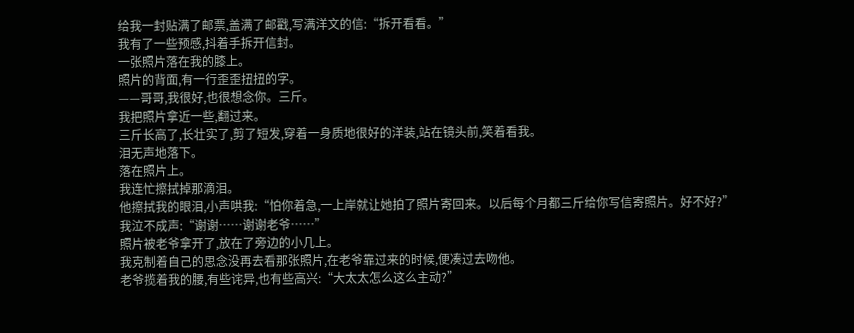给我一封贴满了邮票,盖满了邮戳,写满洋文的信:“拆开看看。”
我有了一些预感,抖着手拆开信封。
一张照片落在我的膝上。
照片的背面,有一行歪歪扭扭的字。
——哥哥,我很好,也很想念你。三斤。
我把照片拿近一些,翻过来。
三斤长高了,长壮实了,剪了短发,穿着一身质地很好的洋装,站在镜头前,笑着看我。
泪无声地落下。
落在照片上。
我连忙擦拭掉那滴泪。
他擦拭我的眼泪,小声哄我:“怕你着急,一上岸就让她拍了照片寄回来。以后每个月都三斤给你写信寄照片。好不好?”
我泣不成声:“谢谢……谢谢老爷……”
照片被老爷拿开了,放在了旁边的小几上。
我克制着自己的思念没再去看那张照片,在老爷靠过来的时候,便凑过去吻他。
老爷揽着我的腰,有些诧异,也有些高兴:“大太太怎么这么主动?”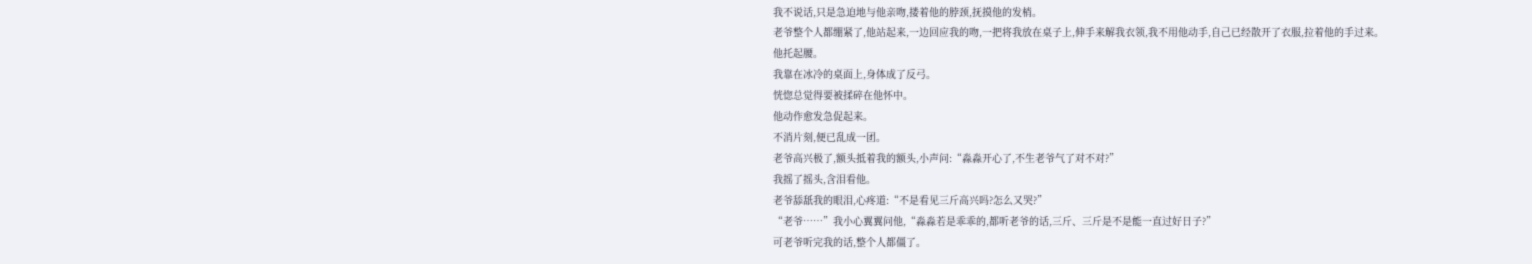我不说话,只是急迫地与他亲吻,搂着他的脖颈,抚摸他的发梢。
老爷整个人都绷紧了,他站起来,一边回应我的吻,一把将我放在桌子上,伸手来解我衣领,我不用他动手,自己已经散开了衣服,拉着他的手过来。
他托起腰。
我靠在冰冷的桌面上,身体成了反弓。
恍惚总觉得要被揉碎在他怀中。
他动作愈发急促起来。
不消片刻,便已乱成一团。
老爷高兴极了,额头抵着我的额头,小声问:“淼淼开心了,不生老爷气了对不对?”
我摇了摇头,含泪看他。
老爷舔舐我的眼泪,心疼道:“不是看见三斤高兴吗?怎么又哭?”
“老爷……”我小心翼翼问他,“淼淼若是乖乖的,都听老爷的话,三斤、三斤是不是能一直过好日子?”
可老爷听完我的话,整个人都僵了。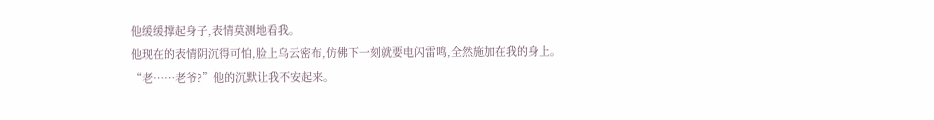他缓缓撑起身子,表情莫测地看我。
他现在的表情阴沉得可怕,脸上乌云密布,仿佛下一刻就要电闪雷鸣,全然施加在我的身上。
“老……老爷?”他的沉默让我不安起来。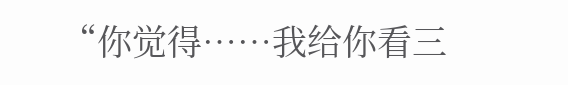“你觉得……我给你看三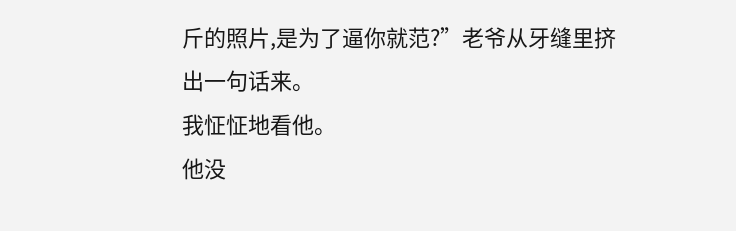斤的照片,是为了逼你就范?”老爷从牙缝里挤出一句话来。
我怔怔地看他。
他没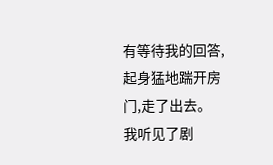有等待我的回答,起身猛地踹开房门,走了出去。
我听见了剧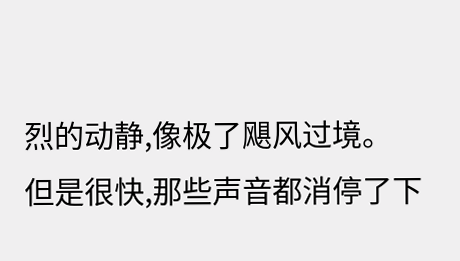烈的动静,像极了飓风过境。
但是很快,那些声音都消停了下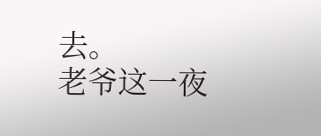去。
老爷这一夜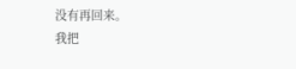没有再回来。
我把